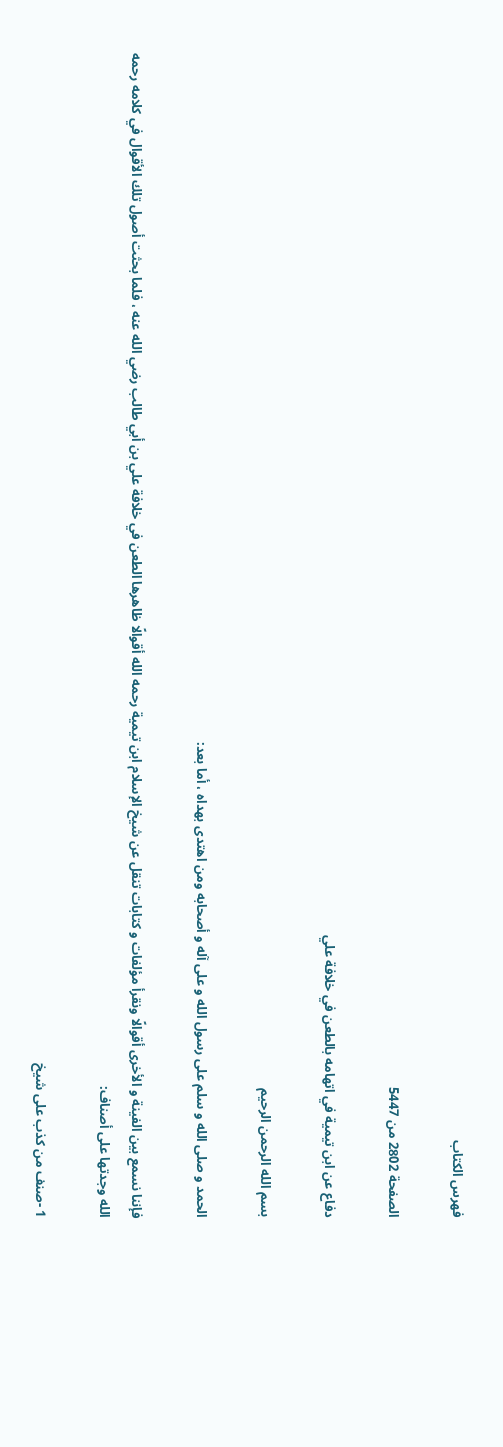فهرس الكتاب

الصفحة 2802 من 5447

دفاع عن ابن تيمية في اتهامه بالطعن في خلافة علي

بسم الله الرحمن الرحيم

الحمد و صلى الله و سلم على رسول الله و على آله و أصحابه ومن اهتدى بهداه ، أما بعد:

فإننا نسمع بين الفينة و الأخرى أقوالًا ونقرأ مؤلفات و كتابات تنقل عن شيخ الإسلام ابن تيمية رحمه الله أقوالًا ظاهرها الطعن في خلافة علي بن أبي طالب رضي الله عنه ، فلما بحثت أصول تلك الأقوال في كلامه رحمه الله وجدتها على أصناف:

1 -صنف من كذب على شيخ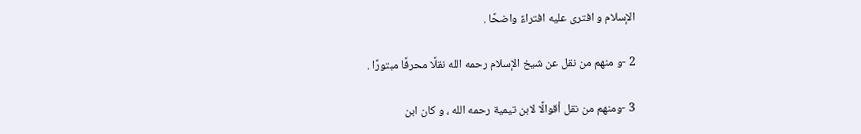الإسلام و افترى عليه افتراءً واضحًا .

2 -و منهم من نقل عن شيخ الإسلام رحمه الله نقلًا محرفًا مبتورًا .

3 -ومنهم من نقل أقوالًا لابن تيمية رحمه الله ، و كان ابن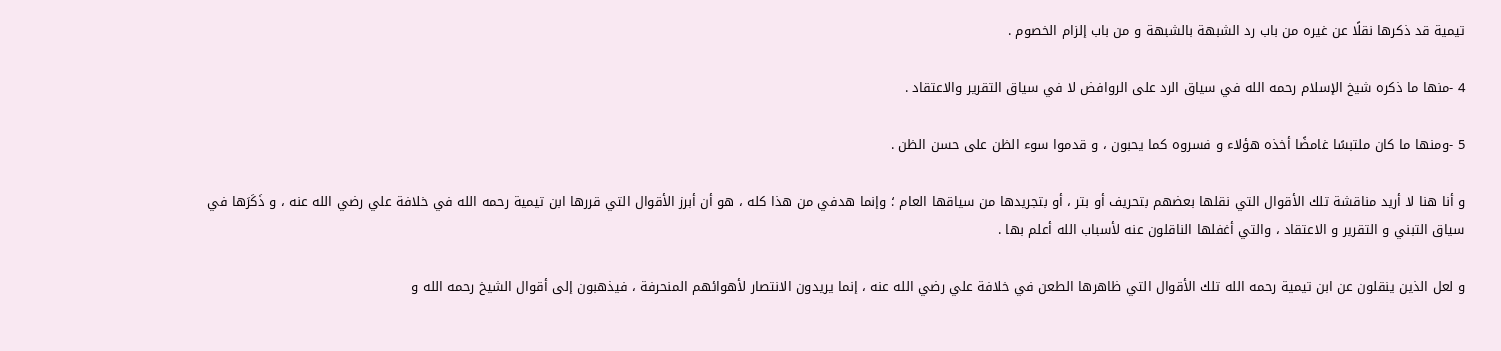تيمية قد ذكرها نقلًا عن غيره من باب رد الشبهة بالشبهة و من باب إلزام الخصوم .

4 -منها ما ذكره شيخ الإسلام رحمه الله في سياق الرد على الروافض لا في سياق التقرير والاعتقاد .

5 -ومنها ما كان ملتبسًا غامضًا أخذه هؤلاء و فسروه كما يحبون ، و قدموا سوء الظن على حسن الظن .

و أنا هنا لا أريد مناقشة تلك الأقوال التي نقلها بعضهم بتحريف أو بتر ، أو بتجريدها من سياقها العام ؛ وإنما هدفي من هذا كله ، هو أن أبرز الأقوال التي قررها ابن تيمية رحمه الله في خلافة علي رضي الله عنه ، و ذَكَرَها في سياق التبني و التقرير و الاعتقاد ، والتي أغفلها الناقلون عنه لأسباب الله أعلم بها .

و لعل الذين ينقلون عن ابن تيمية رحمه الله تلك الأقوال التي ظاهرها الطعن في خلافة علي رضي الله عنه ، إنما يريدون الانتصار لأهوائهم المنحرفة ، فيذهبون إلى أقوال الشيخ رحمه الله و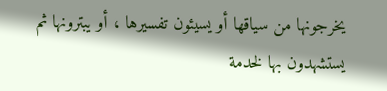يخرجونها من سياقها أو يسيئون تفسيرها ، أو يبترونها ثم يستشهدون بها لخدمة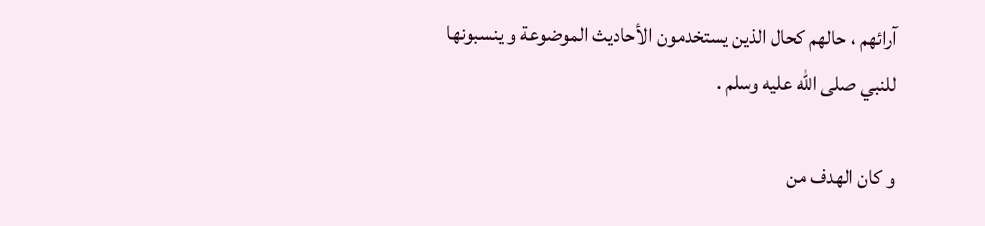آرائهم ، حالهم كحال الذين يستخدمون الأحاديث الموضوعة و ينسبونها للنبي صلى الله عليه وسلم .

و كان الهدف من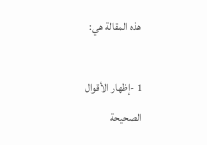هذه المقالة هي:

1 -إظهار الأقوال الصحيحة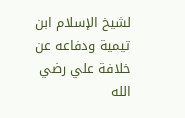لشيخ الإسلام ابن تيمية ودفاعه عن خلافة علي رضي الله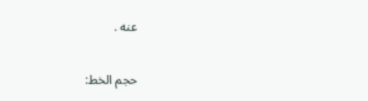عنه .

حجم الخط: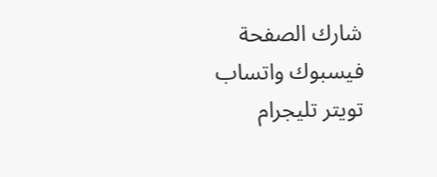شارك الصفحة
فيسبوك واتساب تويتر تليجرام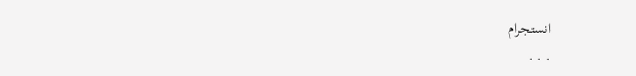انستجرام
. . .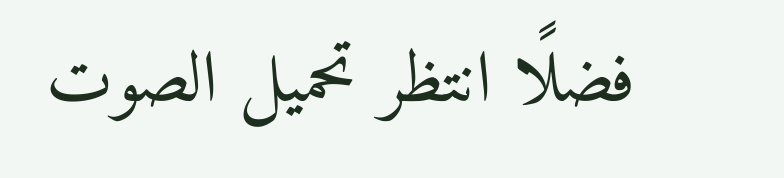فضلًا انتظر تحميل الصوت